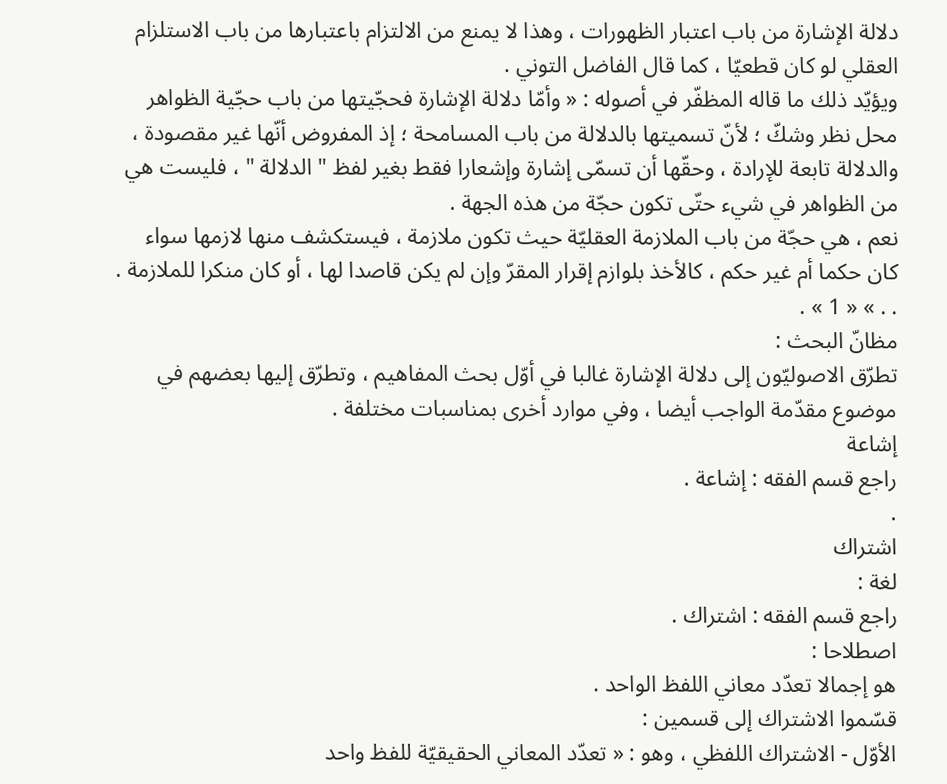دلالة الإشارة من باب اعتبار الظهورات ، وهذا لا يمنع من الالتزام باعتبارها من باب الاستلزام العقلي لو كان قطعيّا ، كما قال الفاضل التوني .
ويؤيّد ذلك ما قاله المظفّر في أصوله : « وأمّا دلالة الإشارة فحجّيتها من باب حجّية الظواهر محل نظر وشكّ ؛ لأنّ تسميتها بالدلالة من باب المسامحة ؛ إذ المفروض أنّها غير مقصودة ، والدلالة تابعة للإرادة ، وحقّها أن تسمّى إشارة وإشعارا فقط بغير لفظ " الدلالة " ، فليست هي من الظواهر في شيء حتّى تكون حجّة من هذه الجهة .
نعم ، هي حجّة من باب الملازمة العقليّة حيث تكون ملازمة ، فيستكشف منها لازمها سواء كان حكما أم غير حكم ، كالأخذ بلوازم إقرار المقرّ وإن لم يكن قاصدا لها ، أو كان منكرا للملازمة . . . » « 1 » .
مظانّ البحث :
تطرّق الاصوليّون إلى دلالة الإشارة غالبا في أوّل بحث المفاهيم ، وتطرّق إليها بعضهم في موضوع مقدّمة الواجب أيضا ، وفي موارد أخرى بمناسبات مختلفة .
إشاعة
راجع قسم الفقه : إشاعة .
.
اشتراك
لغة :
راجع قسم الفقه : اشتراك .
اصطلاحا :
هو إجمالا تعدّد معاني اللفظ الواحد .
قسّموا الاشتراك إلى قسمين :
الأوّل - الاشتراك اللفظي ، وهو : « تعدّد المعاني الحقيقيّة للفظ واحد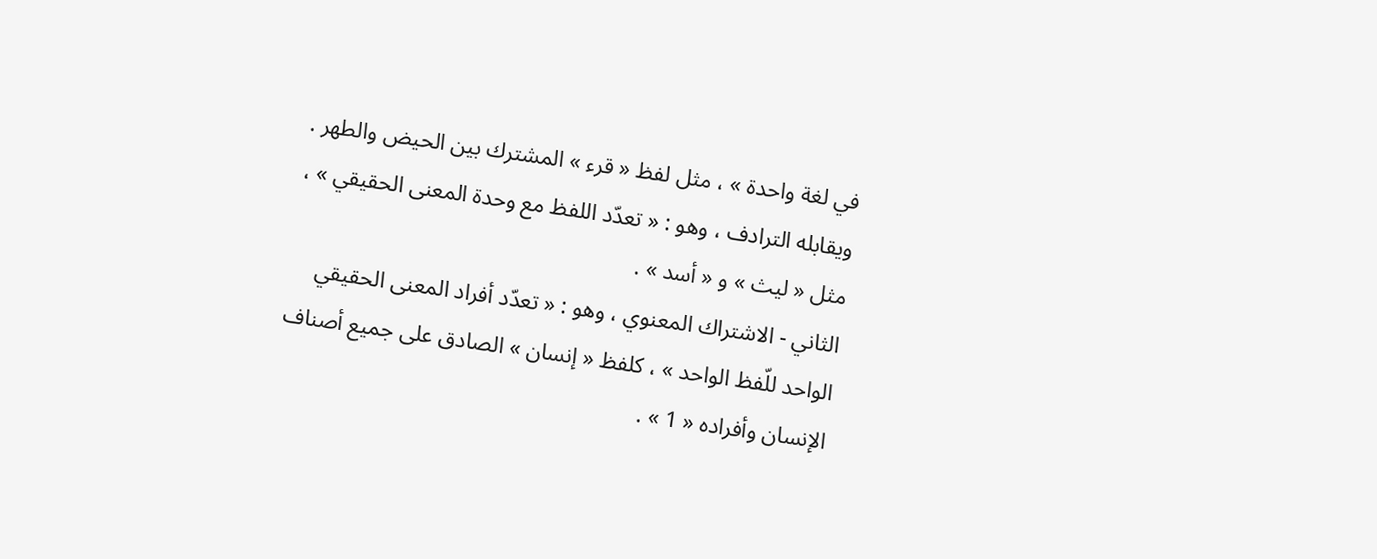في لغة واحدة » ، مثل لفظ « قرء » المشترك بين الحيض والطهر .
ويقابله الترادف ، وهو : « تعدّد اللفظ مع وحدة المعنى الحقيقي » ، مثل « ليث » و « أسد » .
الثاني - الاشتراك المعنوي ، وهو : « تعدّد أفراد المعنى الحقيقي الواحد للّفظ الواحد » ، كلفظ « إنسان » الصادق على جميع أصناف الإنسان وأفراده « 1 » .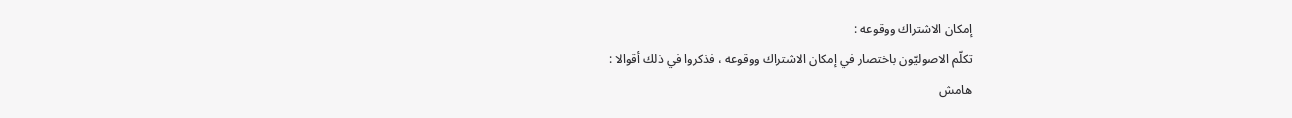إمكان الاشتراك ووقوعه :
تكلّم الاصوليّون باختصار في إمكان الاشتراك ووقوعه ، فذكروا في ذلك أقوالا :
هامش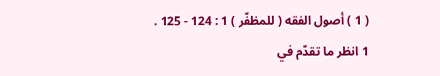( 1 ) أصول الفقه ( للمظفّر ) 1 : 124 - 125 .
1 انظر ما تقدّم في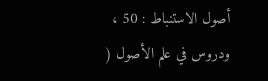أصول الاستنباط : 50 ، ودروس في علم الأصول (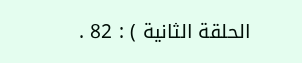الحلقة الثانية ) : 82 .